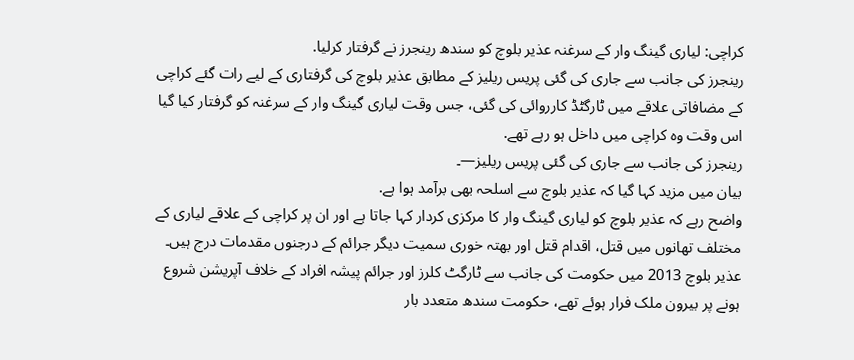کراچی: لیاری گینگ وار کے سرغنہ عذیر بلوچ کو سندھ رینجرز نے گرفتار کرلیا.
رینجرز کی جانب سے جاری کی گئی پریس ریلیز کے مطابق عذیر بلوچ کی گرفتاری کے لیے رات گئے کراچی کے مضافاتی علاقے میں ٹارگٹڈ کارروائی کی گئی، جس وقت لیاری گینگ وار کے سرغنہ کو گرفتار کیا گیا اس وقت وہ کراچی میں داخل ہو رہے تھے.
رینجرز کی جانب سے جاری کی گئی پریس ریلیز—۔
بیان میں مزید کہا گیا کہ عذیر بلوچ سے اسلحہ بھی برآمد ہوا ہے.
واضح رہے کہ عذیر بلوچ کو لیاری گینگ وار کا مرکزی کردار کہا جاتا ہے اور ان پر کراچی کے علاقے لیاری کے مختلف تھانوں میں قتل، اقدام قتل اور بھتہ خوری سمیت دیگر جرائم کے درجنوں مقدمات درج ہیں۔
عذیر بلوچ 2013 میں حکومت کی جانب سے ٹارگٹ کلرز اور جرائم پیشہ افراد کے خلاف آپریشن شروع ہونے پر بیرون ملک فرار ہوئے تھے، حکومت سندھ متعدد بار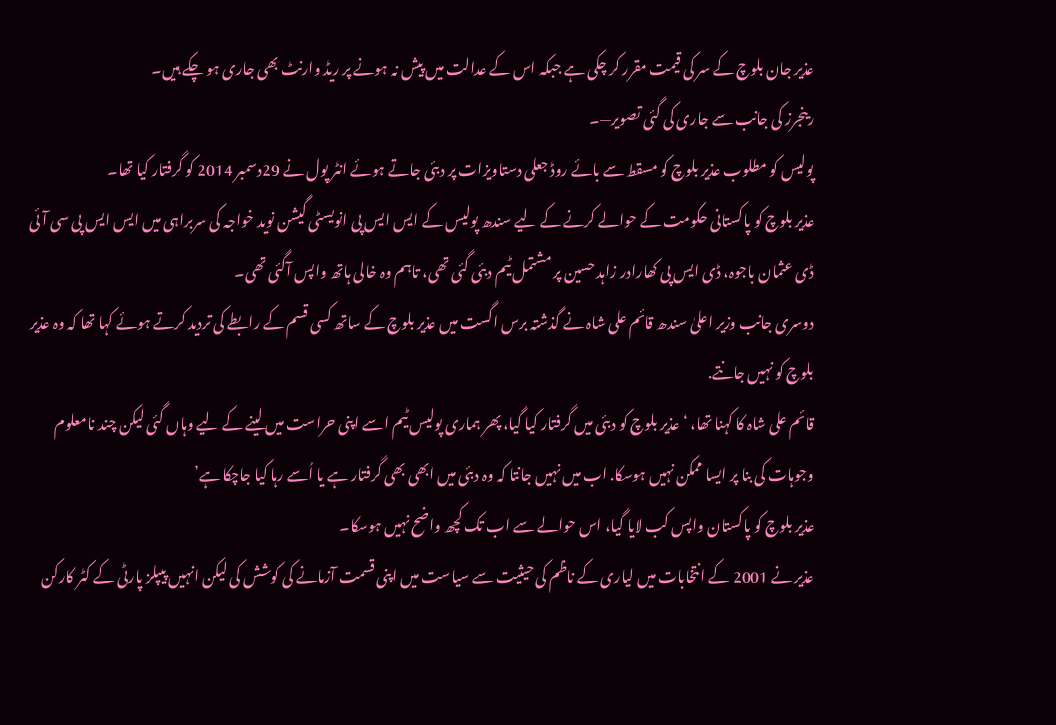عذیر جان بلوچ کے سر کی قیمت مقرر کر چکی ہے جبکہ اس کے عدالت میں پیش نہ ہونے پر ریڈ وارنٹ بھی جاری ہو چکے ہیں۔
رینجرز کی جانب سے جاری کی گئی تصویر—۔
پولیس کو مطلوب عذیر بلوچ کو مسقط سے بائے روڈ جعلی دستاویزات پر دبئی جاتے ہوئے انٹر پول نے 29دسمبر 2014 کو گرفتار کیا تھا۔
عذیر بلوچ کو پاکستانی حکومت کے حوالے کرنے کے لیے سندھ پولیس کے ایس ایس پی انویسٹی گیشن نوید خواجہ کی سربراہی میں ایس ایس پی سی آئی ڈی عثمان باجوہ، ڈی ایس پی کھارادر زاہد حسین پر مشتمل ٹیم دبئی گئی تھی، تاہم وہ خالی ہاتھ واپس آگئی تھی۔
دوسری جانب وزیر اعلیٰ سندھ قائم علی شاہ نے گذشتہ برس اگست میں عذیر بلوچ کے ساتھ کسی قسم کے رابطے کی تردید کرتے ہوئے کہا تھا کہ وہ عذیر بلوچ کو نہیں جانتے.
قائم علی شاہ کا کہنا تھا، ‘عذیر بلوچ کو دبئی میں گرفتار کیا گیا، پھر ہماری پولیس ٹیم اسے اپنی حراست میں لینے کے لیے وہاں گئی لیکن چند نامعلوم وجوہات کی بنا پر ایسا ممکن نہیں ہوسکا. اب میں نہیں جانتا کہ وہ دبئی میں ابھی بھی گرفتار ہے یا اُسے رہا کیا جاچکا ہے’
عذیر بلوچ کو پاکستان واپس کب لایا گیا، اس حوالے سے اب تک کچھ واضح نہیں ہوسکا۔
عذیر نے 2001 کے انتخابات میں لیاری کے ناظم کی حیثیت سے سیاست میں اپنی قسمت آزمانے کی کوشش کی لیکن انہیں پیپلز پارٹی کے کٹر کارکن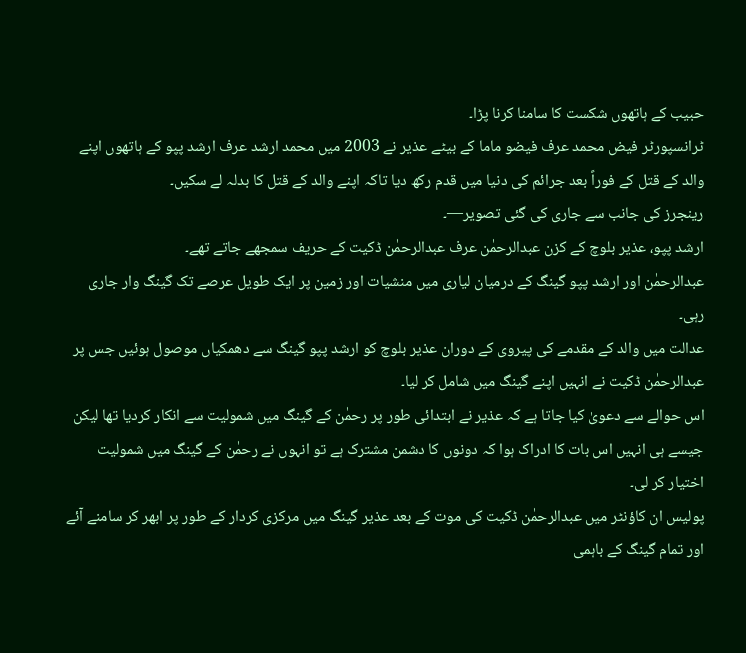حبیب کے ہاتھوں شکست کا سامنا کرنا پڑا۔
ٹرانسپورٹر فیض محمد عرف فیضو ماما کے بیٹے عذیر نے 2003 میں محمد ارشد عرف ارشد پپو کے ہاتھوں اپنے والد کے قتل کے فوراً بعد جرائم کی دنیا میں قدم رکھ دیا تاکہ اپنے والد کے قتل کا بدلہ لے سکیں۔
رینجرز کی جانب سے جاری کی گئی تصویر—۔
ارشد پپو، عذیر بلوچ کے کزن عبدالرحمٰن عرف عبدالرحمٰن ڈکیت کے حریف سمجھے جاتے تھے۔
عبدالرحمٰن اور ارشد پپو گینگ کے درمیان لیاری میں منشیات اور زمین پر ایک طویل عرصے تک گینگ وار جاری رہی۔
عدالت میں والد کے مقدمے کی پیروی کے دوران عذیر بلوچ کو ارشد پپو گینگ سے دھمکیاں موصول ہوئیں جس پر عبدالرحمٰن ڈکیت نے انہیں اپنے گینگ میں شامل کر لیا۔
اس حوالے سے دعویٰ کیا جاتا ہے کہ عذیر نے ابتدائی طور پر رحمٰن کے گینگ میں شمولیت سے انکار کردیا تھا لیکن جیسے ہی انہیں اس بات کا ادراک ہوا کہ دونوں کا دشمن مشترک ہے تو انہوں نے رحمٰن کے گینگ میں شمولیت اختیار کر لی۔
پولیس ان کاؤنٹر میں عبدالرحمٰن ڈکیت کی موت کے بعد عذیر گینگ میں مرکزی کردار کے طور پر ابھر کر سامنے آئے اور تمام گینگ کے باہمی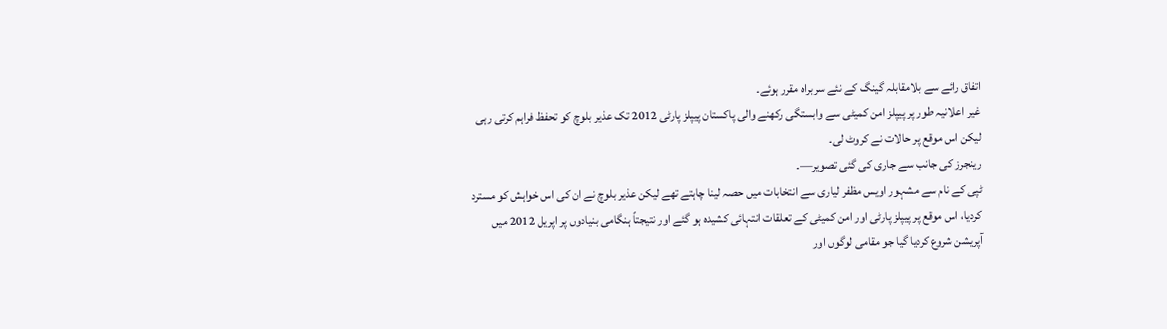اتفاق رائے سے بلامقابلہ گینگ کے نئے سربراہ مقرر ہوئے۔
غیر اعلانیہ طور پر پیپلز امن کمیٹی سے وابستگی رکھنے والی پاکستان پیپلز پارٹی 2012 تک عذیر بلوچ کو تحفظ فراہم کرتی رہی لیکن اس موقع پر حالات نے کروٹ لی۔
رینجرز کی جانب سے جاری کی گئی تصویر—۔
ٹپی کے نام سے مشہور اویس مظفر لیاری سے انتخابات میں حصہ لینا چاہتے تھے لیکن عذیر بلوچ نے ان کی اس خواہش کو مسترد کردیا، اس موقع پر پیپلز پارٹی اور امن کمیٹی کے تعلقات انتہائی کشیدہ ہو گئے اور نتیجتاً ہنگامی بنیادوں پر اپریل 2012 میں آپریشن شروع کردیا گیا جو مقامی لوگوں اور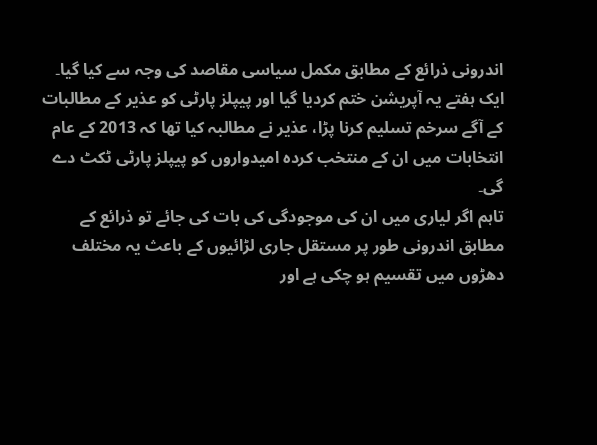اندرونی ذرائع کے مطابق مکمل سیاسی مقاصد کی وجہ سے کیا گیا۔
ایک ہفتے یہ آپریشن ختم کردیا گیا اور پیپلز پارٹی کو عذیر کے مطالبات کے آگے سرخم تسلیم کرنا پڑا، عذیر نے مطالبہ کیا تھا کہ 2013 کے عام انتخابات میں ان کے منتخب کردہ امیدواروں کو پیپلز پارٹی ٹکٹ دے گی۔
تاہم اگر لیاری میں ان کی موجودگی کی بات کی جائے تو ذرائع کے مطابق اندرونی طور پر مستقل جاری لڑائیوں کے باعث یہ مختلف دھڑوں میں تقسیم ہو چکی ہے اور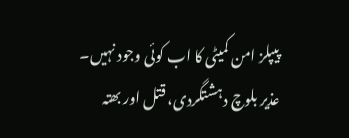پیپلز امن کمیٹی کا اب کوئی وجود نہیں۔
عذیر بلوچ دہشتگردی، قتل اور بھتہ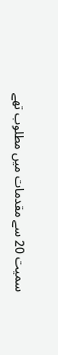سمیت 20 سے مقدمات میں مطلوب تھے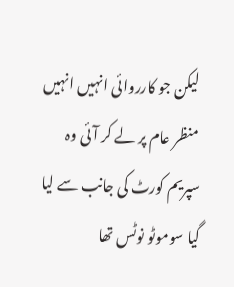لیکن جو کارروائی انہیں انہیں منظر عام پر لے کر آئی وہ سپریم کورٹ کی جانب سے لیا گیا سوموٹو نوٹس تھا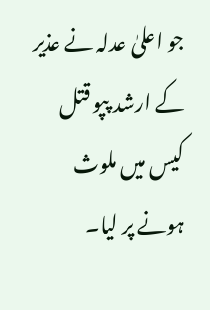جو اعلیٰ عدلہ نے عذیر کے ارشد پپو قتل کیس میں ملوث ہونے پر لیا۔